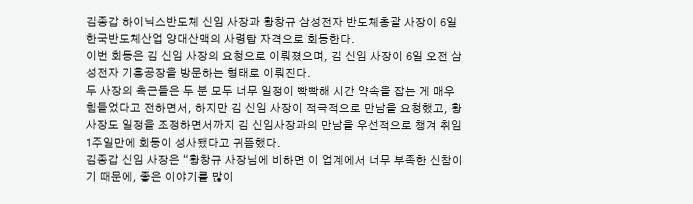김종갑 하이닉스반도체 신임 사장과 황창규 삼성전자 반도체총괄 사장이 6일 한국반도체산업 양대산맥의 사령탑 자격으로 회동한다.
이번 회동은 김 신임 사장의 요청으로 이뤄졌으며, 김 신임 사장이 6일 오전 삼성전자 기흥공장을 방문하는 형태로 이뤄진다.
두 사장의 측근들은 두 분 모두 너무 일정이 빡빡해 시간 약속을 잡는 게 매우 힘들었다고 전하면서, 하지만 김 신임 사장이 적극적으로 만남을 요청했고, 황 사장도 일정을 조정하면서까지 김 신임사장과의 만남을 우선적으로 챙겨 취임 1주일만에 회동이 성사됐다고 귀뜸했다.
김종갑 신임 사장은 “황창규 사장님에 비하면 이 업계에서 너무 부족한 신참이기 때문에, 좋은 이야기를 많이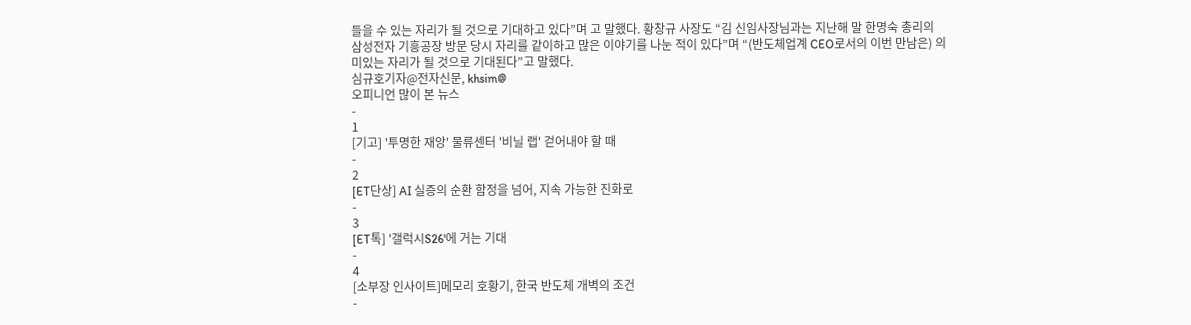들을 수 있는 자리가 될 것으로 기대하고 있다”며 고 말했다. 황창규 사장도 “김 신임사장님과는 지난해 말 한명숙 총리의 삼성전자 기흥공장 방문 당시 자리를 같이하고 많은 이야기를 나눈 적이 있다”며 “(반도체업계 CEO로서의 이번 만남은) 의미있는 자리가 될 것으로 기대된다”고 말했다.
심규호기자@전자신문, khsim@
오피니언 많이 본 뉴스
-
1
[기고] '투명한 재앙' 물류센터 '비닐 랩' 걷어내야 할 때
-
2
[ET단상] AI 실증의 순환 함정을 넘어, 지속 가능한 진화로
-
3
[ET톡] '갤럭시S26'에 거는 기대
-
4
[소부장 인사이트]메모리 호황기, 한국 반도체 개벽의 조건
-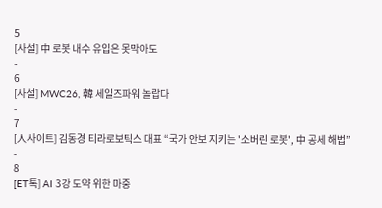5
[사설] 中 로봇 내수 유입은 못막아도
-
6
[사설] MWC26, 韓 세일즈파워 놀랍다
-
7
[人사이트] 김동경 티라로보틱스 대표 “국가 안보 지키는 '소버린 로봇', 中 공세 해법”
-
8
[ET톡] AI 3강 도약 위한 마중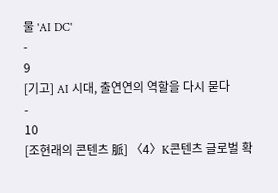물 'AI DC'
-
9
[기고] AI 시대, 출연연의 역할을 다시 묻다
-
10
[조현래의 콘텐츠 脈] 〈4〉K콘텐츠 글로벌 확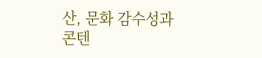산, 문화 감수성과 콘텐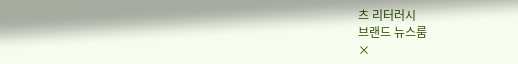츠 리터러시
브랜드 뉴스룸
×